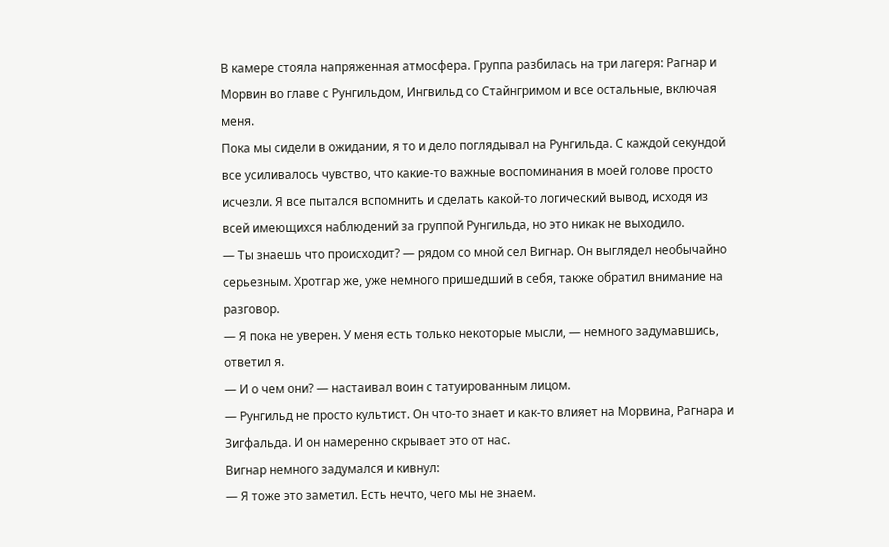В камере стояла напряженная атмосфера. Группа разбилась на три лагеря: Рагнар и Морвин во главе с Рунгильдом, Ингвильд со Стайнгримом и все остальные, включая меня.
Пока мы сидели в ожидании, я то и дело поглядывал на Рунгильда. С каждой секундой все усиливалось чувство, что какие-то важные воспоминания в моей голове просто исчезли. Я все пытался вспомнить и сделать какой-то логический вывод, исходя из всей имеющихся наблюдений за группой Рунгильда, но это никак не выходило.
— Ты знаешь что происходит? — рядом со мной сел Вигнар. Он выглядел необычайно серьезным. Хротгар же, уже немного пришедший в себя, также обратил внимание на разговор.
— Я пока не уверен. У меня есть только некоторые мысли, — немного задумавшись, ответил я.
— И о чем они? — настаивал воин с татуированным лицом.
— Рунгильд не просто культист. Он что-то знает и как-то влияет на Морвина, Рагнара и Зигфальда. И он намеренно скрывает это от нас.
Вигнар немного задумался и кивнул:
— Я тоже это заметил. Есть нечто, чего мы не знаем.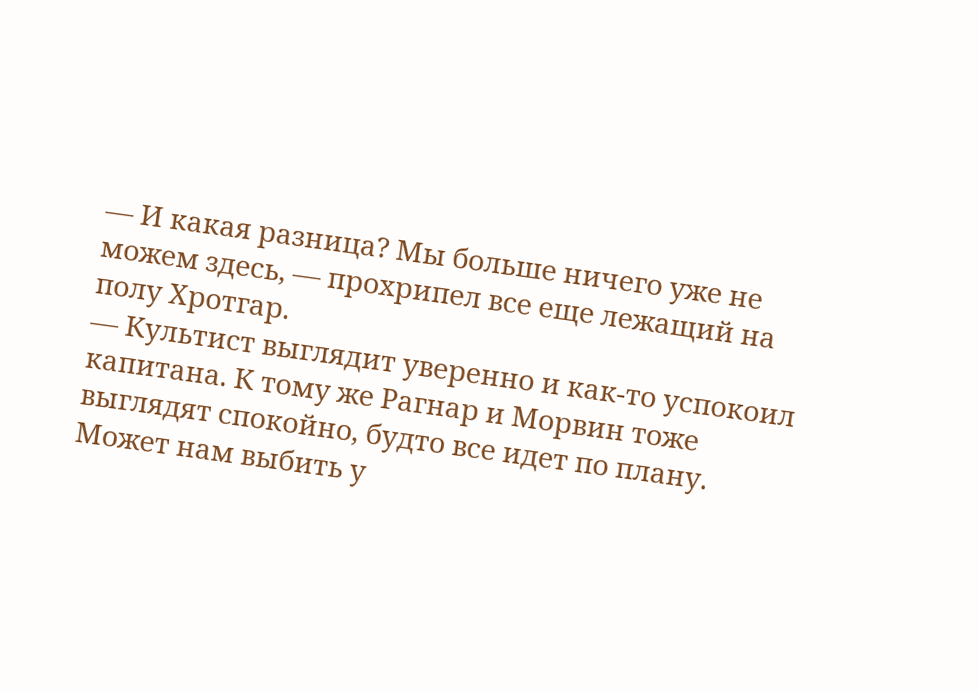— И какая разница? Мы больше ничего уже не можем здесь, — прохрипел все еще лежащий на полу Хротгар.
— Культист выглядит уверенно и как-то успокоил капитана. К тому же Рагнар и Морвин тоже выглядят спокойно, будто все идет по плану. Может нам выбить у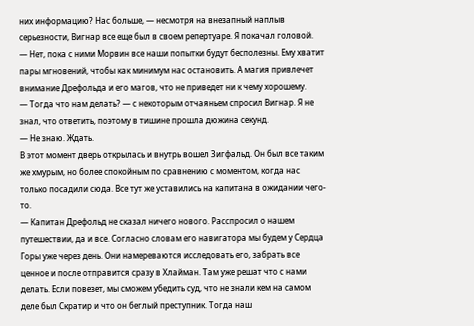них информацию? Нас больше, — несмотря на внезапный наплыв серьезности, Вигнар все еще был в своем репертуаре. Я покачал головой.
— Нет, пока с ними Морвин все наши попытки будут бесполезны. Ему хватит пары мгновений, чтобы как минимум нас остановить. А магия привлечет внимание Дрефольда и его магов, что не приведет ни к чему хорошему.
— Тогда что нам делать? — с некоторым отчаяньем спросил Вигнар. Я не знал, что ответить, поэтому в тишине прошла дюжина секунд.
— Не знаю. Ждать.
В этот момент дверь открылась и внутрь вошел Зигфальд. Он был все таким же хмурым, но более спокойным по сравнению с моментом, когда нас только посадили сюда. Все тут же уставились на капитана в ожидании чего-то.
— Капитан Дрефольд не сказал ничего нового. Расспросил о нашем путешествии, да и все. Согласно словам его навигатора мы будем у Сердца Горы уже через день. Они намереваются исследовать его, забрать все ценное и после отправится сразу в Хлайман. Там уже решат что с нами делать. Если повезет, мы сможем убедить суд, что не знали кем на самом деле был Скратир и что он беглый преступник. Тогда наш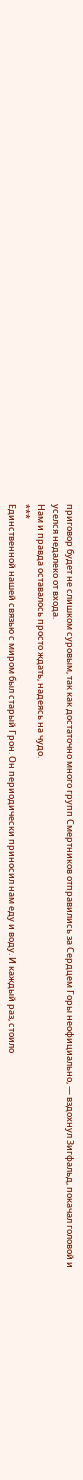приговор будет не слишком суровым, так как достаточно много групп Смертников отправились за Сердцем Горы неофициально, — вздохнул Зигфальд, покачал головой и уселся недалеко от входа.
Нам и правда оставалось просто ждать, надеясь на чудо.
***
Единственной нашей связью с миром был старый Грон. Он периодически приносил нам еду и воду. И каждый раз, стоило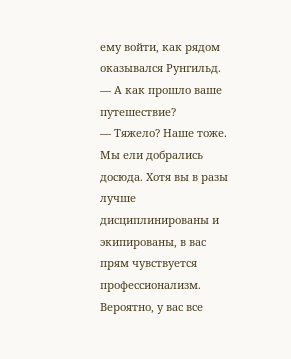ему войти, как рядом оказывался Рунгильд.
— А как прошло ваше путешествие?
— Тяжело? Наше тоже. Мы ели добрались досюда. Хотя вы в разы лучше дисциплинированы и экипированы, в вас прям чувствуется профессионализм. Вероятно, у вас все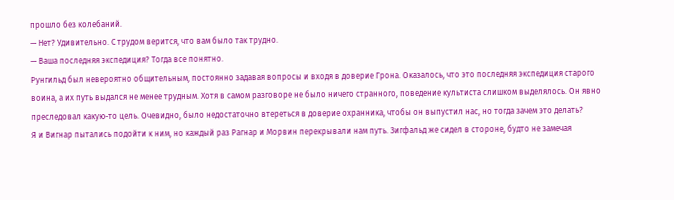прошло без колебаний.
— Нет? Удивительно. С трудом верится, что вам было так трудно.
— Ваша последняя экспедиция? Тогда все понятно.
Рунгильд был невероятно общительным, постоянно задавая вопросы и входя в доверие Грона. Оказалось, что это последняя экспедиция старого воина, а их путь выдался не менее трудным. Хотя в самом разговоре не было ничего странного, поведение культиста слишком выделялось. Он явно преследовал какую-то цель. Очевидно, было недостаточно втереться в доверие охранника, чтобы он выпустил нас, но тогда зачем это делать?
Я и Вигнар пытались подойти к ним, но каждый раз Рагнар и Морвин перекрывали нам путь. Зигфальд же сидел в стороне, будто не замечая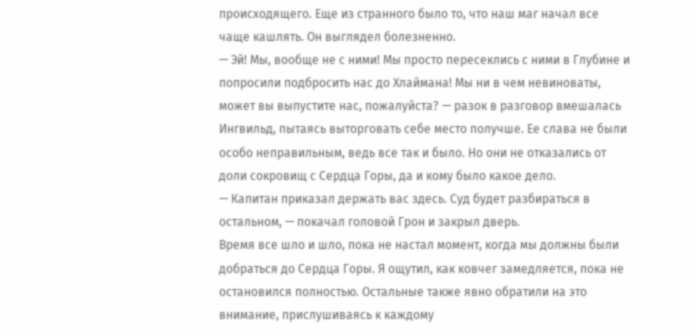происходящего. Еще из странного было то, что наш маг начал все чаще кашлять. Он выглядел болезненно.
— Эй! Мы, вообще не с ними! Мы просто пересеклись с ними в Глубине и попросили подбросить нас до Хлаймана! Мы ни в чем невиноваты, может вы выпустите нас, пожалуйста? — разок в разговор вмешалась Ингвильд, пытаясь выторговать себе место получше. Ее слава не были особо неправильным, ведь все так и было. Но они не отказались от доли сокровищ с Сердца Горы, да и кому было какое дело.
— Капитан приказал держать вас здесь. Суд будет разбираться в остальном, — покачал головой Грон и закрыл дверь.
Время все шло и шло, пока не настал момент, когда мы должны были добраться до Сердца Горы. Я ощутил, как ковчег замедляется, пока не остановился полностью. Остальные также явно обратили на это внимание, прислушиваясь к каждому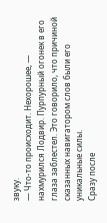звуку.
— Что-то происходит. Нехорошее, — нахмурился Лодвир. Пурпурный огонек в его глаза заблестел. Это говорило, что причиной сказанных навигатором слов были его уникальные силы.
Сразу после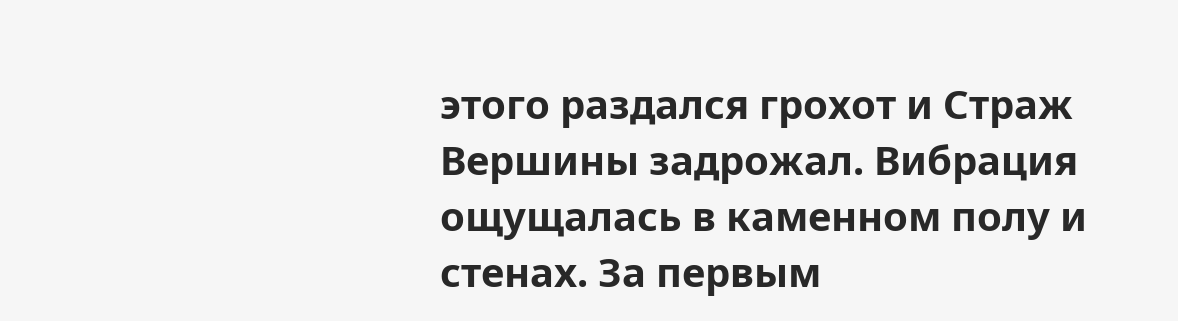этого раздался грохот и Страж Вершины задрожал. Вибрация ощущалась в каменном полу и стенах. За первым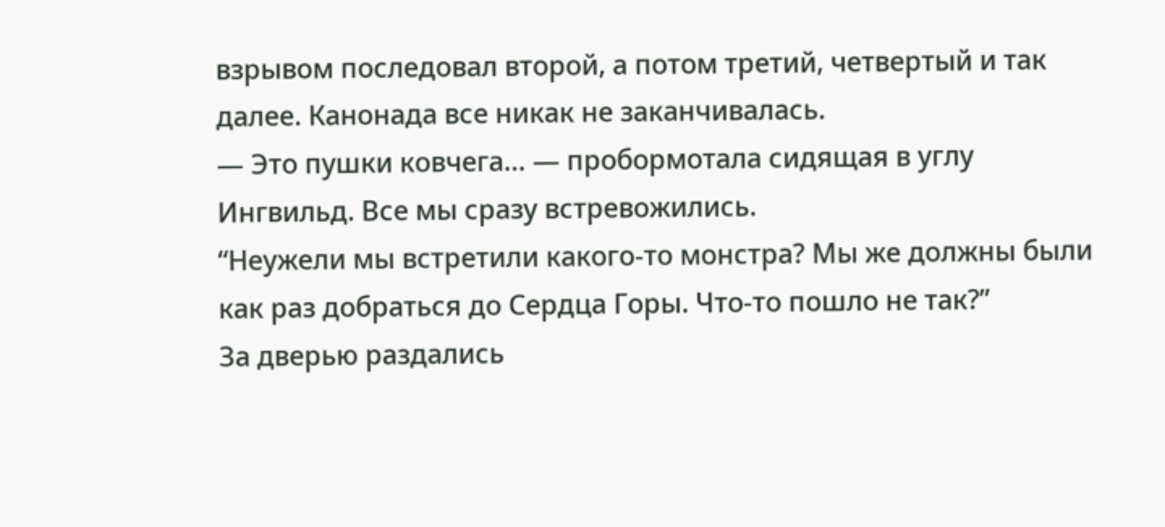взрывом последовал второй, а потом третий, четвертый и так далее. Канонада все никак не заканчивалась.
— Это пушки ковчега… — пробормотала сидящая в углу Ингвильд. Все мы сразу встревожились.
“Неужели мы встретили какого-то монстра? Мы же должны были как раз добраться до Сердца Горы. Что-то пошло не так?”
За дверью раздались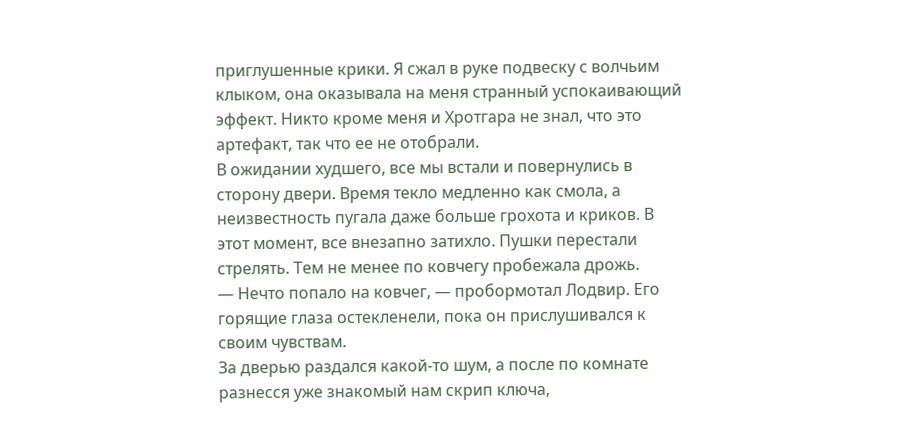приглушенные крики. Я сжал в руке подвеску с волчьим клыком, она оказывала на меня странный успокаивающий эффект. Никто кроме меня и Хротгара не знал, что это артефакт, так что ее не отобрали.
В ожидании худшего, все мы встали и повернулись в сторону двери. Время текло медленно как смола, а неизвестность пугала даже больше грохота и криков. В этот момент, все внезапно затихло. Пушки перестали стрелять. Тем не менее по ковчегу пробежала дрожь.
— Нечто попало на ковчег, — пробормотал Лодвир. Его горящие глаза остекленели, пока он прислушивался к своим чувствам.
За дверью раздался какой-то шум, а после по комнате разнесся уже знакомый нам скрип ключа,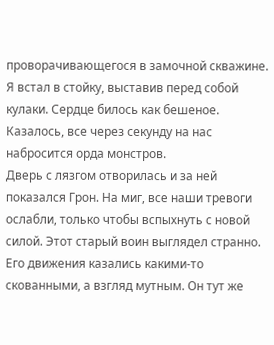проворачивающегося в замочной скважине. Я встал в стойку, выставив перед собой кулаки. Сердце билось как бешеное. Казалось, все через секунду на нас набросится орда монстров.
Дверь с лязгом отворилась и за ней показался Грон. На миг, все наши тревоги ослабли, только чтобы вспыхнуть с новой силой. Этот старый воин выглядел странно. Его движения казались какими-то скованными, а взгляд мутным. Он тут же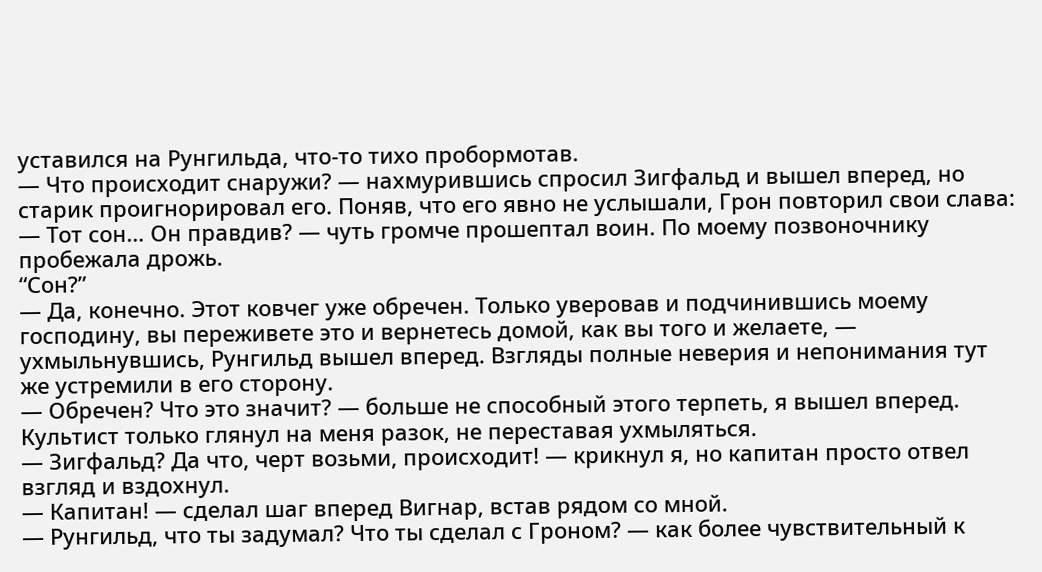уставился на Рунгильда, что-то тихо пробормотав.
— Что происходит снаружи? — нахмурившись спросил Зигфальд и вышел вперед, но старик проигнорировал его. Поняв, что его явно не услышали, Грон повторил свои слава:
— Тот сон… Он правдив? — чуть громче прошептал воин. По моему позвоночнику пробежала дрожь.
“Сон?”
— Да, конечно. Этот ковчег уже обречен. Только уверовав и подчинившись моему господину, вы переживете это и вернетесь домой, как вы того и желаете, — ухмыльнувшись, Рунгильд вышел вперед. Взгляды полные неверия и непонимания тут же устремили в его сторону.
— Обречен? Что это значит? — больше не способный этого терпеть, я вышел вперед.
Культист только глянул на меня разок, не переставая ухмыляться.
— Зигфальд? Да что, черт возьми, происходит! — крикнул я, но капитан просто отвел взгляд и вздохнул.
— Капитан! — сделал шаг вперед Вигнар, встав рядом со мной.
— Рунгильд, что ты задумал? Что ты сделал с Гроном? — как более чувствительный к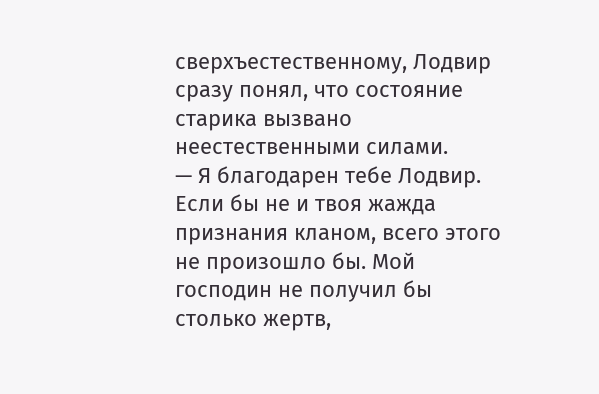сверхъестественному, Лодвир сразу понял, что состояние старика вызвано неестественными силами.
— Я благодарен тебе Лодвир. Если бы не и твоя жажда признания кланом, всего этого не произошло бы. Мой господин не получил бы столько жертв,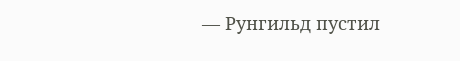— Рунгильд пустил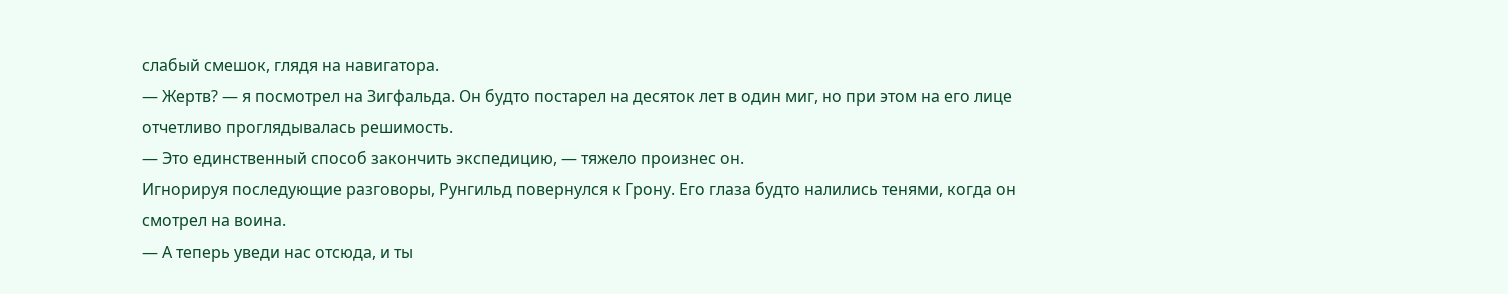слабый смешок, глядя на навигатора.
— Жертв? — я посмотрел на Зигфальда. Он будто постарел на десяток лет в один миг, но при этом на его лице отчетливо проглядывалась решимость.
— Это единственный способ закончить экспедицию, — тяжело произнес он.
Игнорируя последующие разговоры, Рунгильд повернулся к Грону. Его глаза будто налились тенями, когда он смотрел на воина.
— А теперь уведи нас отсюда, и ты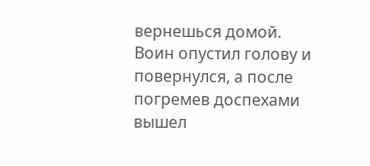вернешься домой.
Воин опустил голову и повернулся, а после погремев доспехами вышел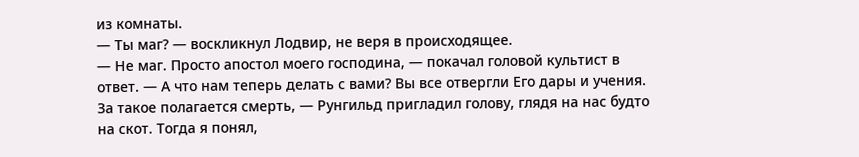из комнаты.
— Ты маг? — воскликнул Лодвир, не веря в происходящее.
— Не маг. Просто апостол моего господина, — покачал головой культист в ответ. — А что нам теперь делать с вами? Вы все отвергли Его дары и учения. За такое полагается смерть, — Рунгильд пригладил голову, глядя на нас будто на скот. Тогда я понял,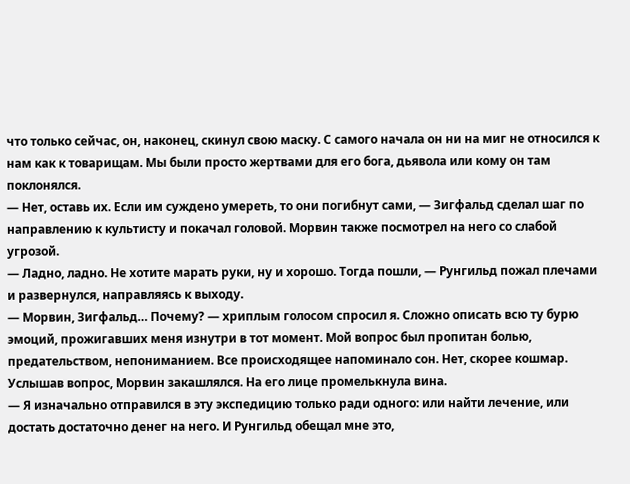что только сейчас, он, наконец, скинул свою маску. С самого начала он ни на миг не относился к нам как к товарищам. Мы были просто жертвами для его бога, дьявола или кому он там поклонялся.
— Нет, оставь их. Если им суждено умереть, то они погибнут сами, — Зигфальд сделал шаг по направлению к культисту и покачал головой. Морвин также посмотрел на него со слабой угрозой.
— Ладно, ладно. Не хотите марать руки, ну и хорошо. Тогда пошли, — Рунгильд пожал плечами и развернулся, направляясь к выходу.
— Морвин, Зигфальд… Почему? — хриплым голосом спросил я. Сложно описать всю ту бурю эмоций, прожигавших меня изнутри в тот момент. Мой вопрос был пропитан болью, предательством, непониманием. Все происходящее напоминало сон. Нет, скорее кошмар.
Услышав вопрос, Морвин закашлялся. На его лице промелькнула вина.
— Я изначально отправился в эту экспедицию только ради одного: или найти лечение, или достать достаточно денег на него. И Рунгильд обещал мне это,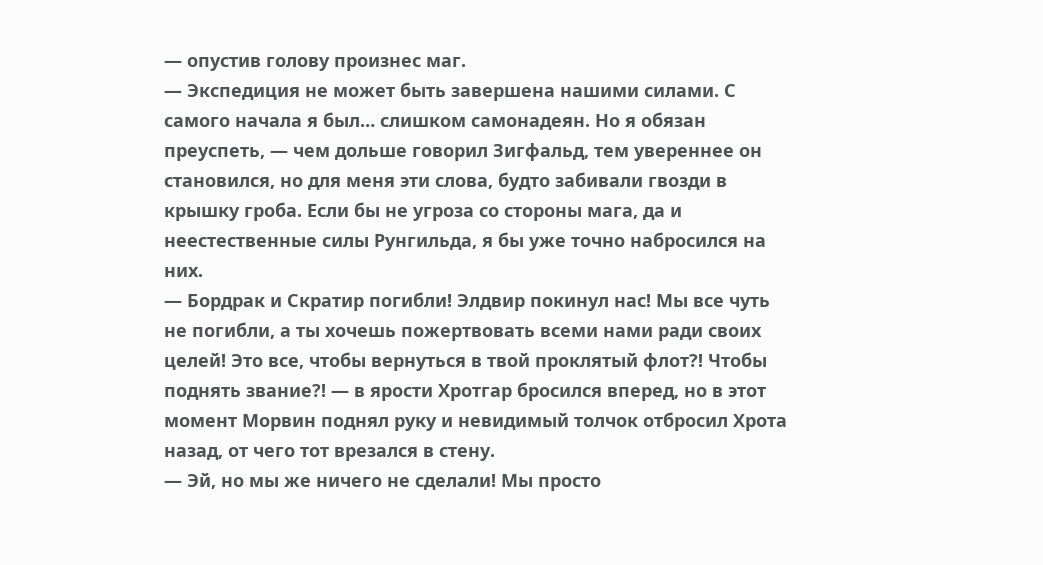— опустив голову произнес маг.
— Экспедиция не может быть завершена нашими силами. С самого начала я был… слишком самонадеян. Но я обязан преуспеть, — чем дольше говорил Зигфальд, тем увереннее он становился, но для меня эти слова, будто забивали гвозди в крышку гроба. Если бы не угроза со стороны мага, да и неестественные силы Рунгильда, я бы уже точно набросился на них.
— Бордрак и Скратир погибли! Элдвир покинул нас! Мы все чуть не погибли, а ты хочешь пожертвовать всеми нами ради своих целей! Это все, чтобы вернуться в твой проклятый флот?! Чтобы поднять звание?! — в ярости Хротгар бросился вперед, но в этот момент Морвин поднял руку и невидимый толчок отбросил Хрота назад, от чего тот врезался в стену.
— Эй, но мы же ничего не сделали! Мы просто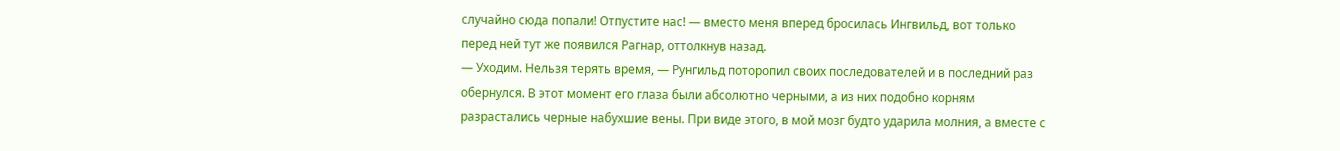случайно сюда попали! Отпустите нас! — вместо меня вперед бросилась Ингвильд, вот только перед ней тут же появился Рагнар, оттолкнув назад.
— Уходим. Нельзя терять время, — Рунгильд поторопил своих последователей и в последний раз обернулся. В этот момент его глаза были абсолютно черными, а из них подобно корням разрастались черные набухшие вены. При виде этого, в мой мозг будто ударила молния, а вместе с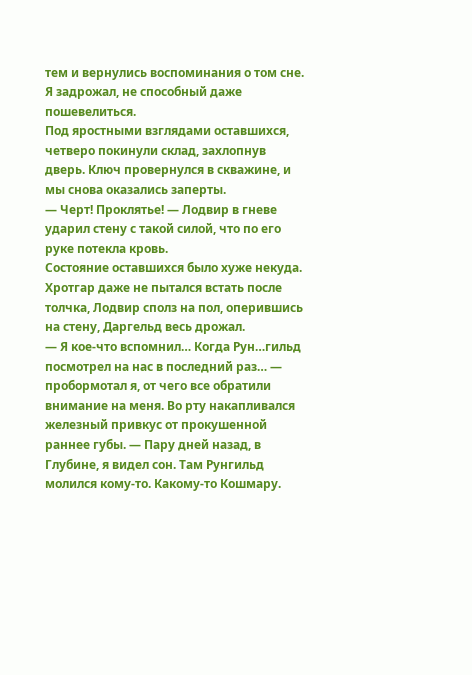тем и вернулись воспоминания о том сне.
Я задрожал, не способный даже пошевелиться.
Под яростными взглядами оставшихся, четверо покинули склад, захлопнув дверь. Ключ провернулся в скважине, и мы снова оказались заперты.
— Черт! Проклятье! — Лодвир в гневе ударил стену с такой силой, что по его руке потекла кровь.
Состояние оставшихся было хуже некуда. Хротгар даже не пытался встать после толчка, Лодвир сполз на пол, оперившись на стену, Даргельд весь дрожал.
— Я кое-что вспомнил… Когда Рун…гильд посмотрел на нас в последний раз… — пробормотал я, от чего все обратили внимание на меня. Во рту накапливался железный привкус от прокушенной раннее губы. — Пару дней назад, в Глубине, я видел сон. Там Рунгильд молился кому-то. Какому-то Кошмару.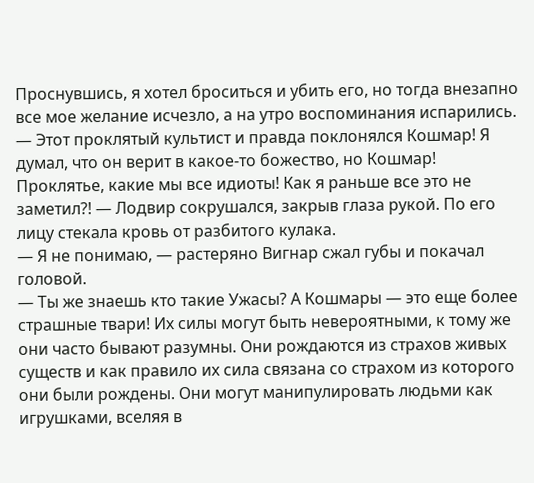Проснувшись, я хотел броситься и убить его, но тогда внезапно все мое желание исчезло, а на утро воспоминания испарились.
— Этот проклятый культист и правда поклонялся Кошмар! Я думал, что он верит в какое-то божество, но Кошмар! Проклятье, какие мы все идиоты! Как я раньше все это не заметил?! — Лодвир сокрушался, закрыв глаза рукой. По его лицу стекала кровь от разбитого кулака.
— Я не понимаю, — растеряно Вигнар сжал губы и покачал головой.
— Ты же знаешь кто такие Ужасы? А Кошмары — это еще более страшные твари! Их силы могут быть невероятными, к тому же они часто бывают разумны. Они рождаются из страхов живых существ и как правило их сила связана со страхом из которого они были рождены. Они могут манипулировать людьми как игрушками, вселяя в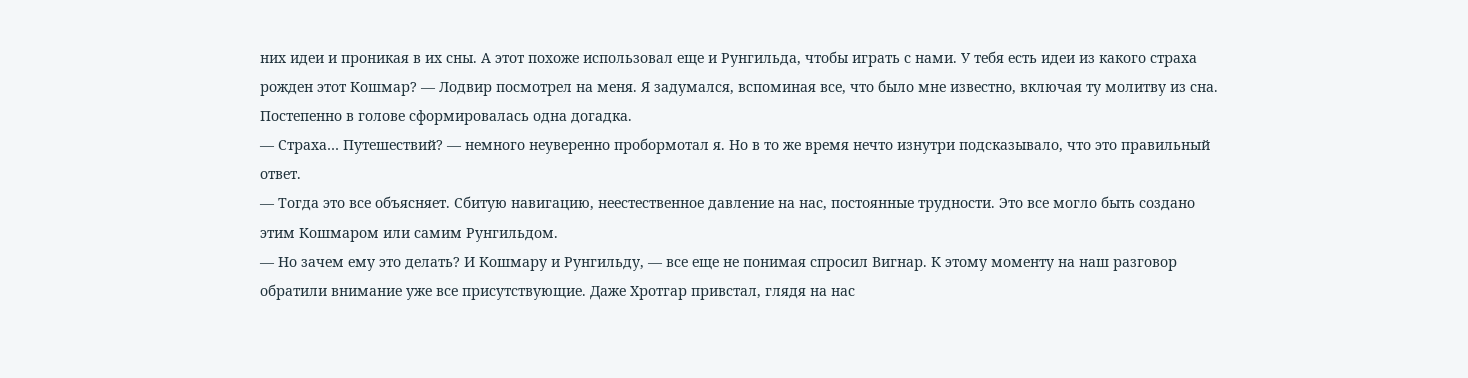них идеи и проникая в их сны. А этот похоже использовал еще и Рунгильда, чтобы играть с нами. У тебя есть идеи из какого страха рожден этот Кошмар? — Лодвир посмотрел на меня. Я задумался, вспоминая все, что было мне известно, включая ту молитву из сна. Постепенно в голове сформировалась одна догадка.
— Страха… Путешествий? — немного неуверенно пробормотал я. Но в то же время нечто изнутри подсказывало, что это правильный ответ.
— Тогда это все объясняет. Сбитую навигацию, неестественное давление на нас, постоянные трудности. Это все могло быть создано этим Кошмаром или самим Рунгильдом.
— Но зачем ему это делать? И Кошмару и Рунгильду, — все еще не понимая спросил Вигнар. К этому моменту на наш разговор обратили внимание уже все присутствующие. Даже Хротгар привстал, глядя на нас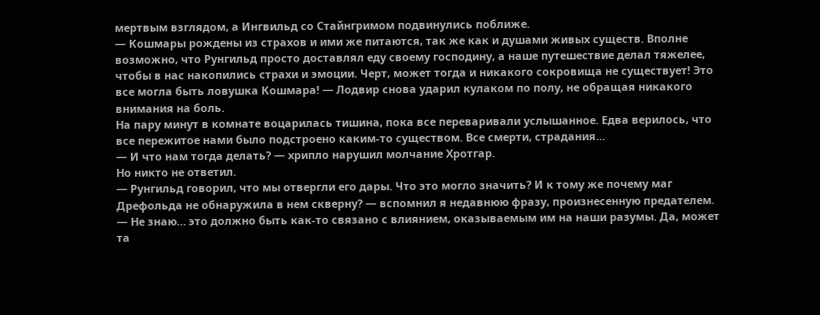мертвым взглядом, а Ингвильд со Стайнгримом подвинулись поближе.
— Кошмары рождены из страхов и ими же питаются, так же как и душами живых существ. Вполне возможно, что Рунгильд просто доставлял еду своему господину, а наше путешествие делал тяжелее, чтобы в нас накопились страхи и эмоции. Черт, может тогда и никакого сокровища не существует! Это все могла быть ловушка Кошмара! — Лодвир снова ударил кулаком по полу, не обращая никакого внимания на боль.
На пару минут в комнате воцарилась тишина, пока все переваривали услышанное. Едва верилось, что все пережитое нами было подстроено каким-то существом. Все смерти, страдания…
— И что нам тогда делать? — хрипло нарушил молчание Хротгар.
Но никто не ответил.
— Рунгильд говорил, что мы отвергли его дары. Что это могло значить? И к тому же почему маг Дрефольда не обнаружила в нем скверну? — вспомнил я недавнюю фразу, произнесенную предателем.
— Не знаю… это должно быть как-то связано с влиянием, оказываемым им на наши разумы. Да, может та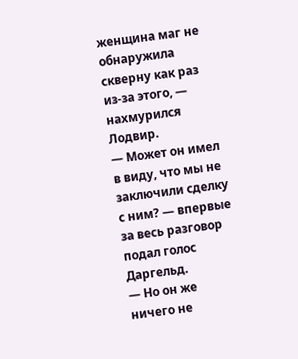женщина маг не обнаружила скверну как раз из-за этого, — нахмурился Лодвир.
— Может он имел в виду, что мы не заключили сделку с ним? — впервые за весь разговор подал голос Даргельд.
— Но он же ничего не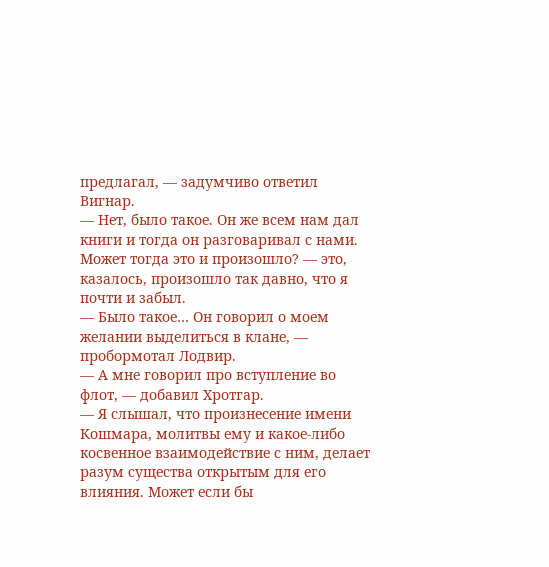предлагал, — задумчиво ответил Вигнар.
— Нет, было такое. Он же всем нам дал книги и тогда он разговаривал с нами. Может тогда это и произошло? — это, казалось, произошло так давно, что я почти и забыл.
— Было такое… Он говорил о моем желании выделиться в клане, — пробормотал Лодвир.
— А мне говорил про вступление во флот, — добавил Хротгар.
— Я слышал, что произнесение имени Кошмара, молитвы ему и какое-либо косвенное взаимодействие с ним, делает разум существа открытым для его влияния. Может если бы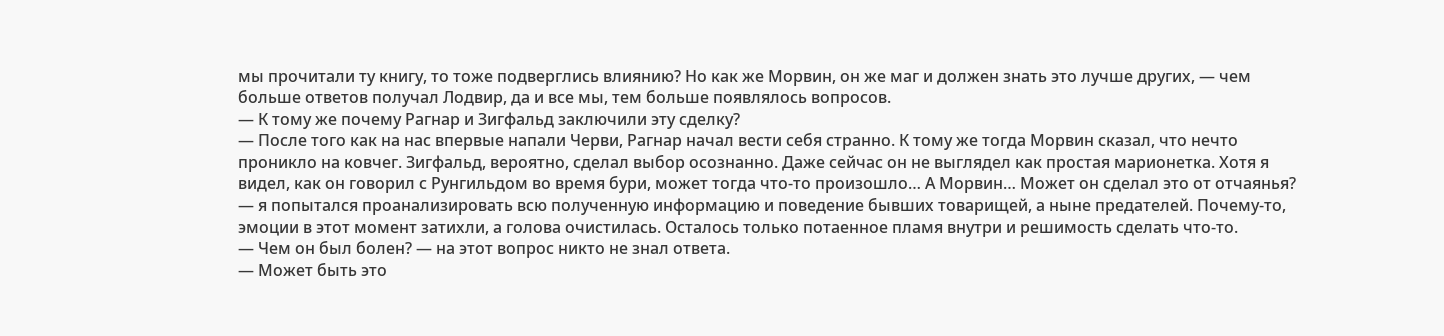мы прочитали ту книгу, то тоже подверглись влиянию? Но как же Морвин, он же маг и должен знать это лучше других, — чем больше ответов получал Лодвир, да и все мы, тем больше появлялось вопросов.
— К тому же почему Рагнар и Зигфальд заключили эту сделку?
— После того как на нас впервые напали Черви, Рагнар начал вести себя странно. К тому же тогда Морвин сказал, что нечто проникло на ковчег. Зигфальд, вероятно, сделал выбор осознанно. Даже сейчас он не выглядел как простая марионетка. Хотя я видел, как он говорил с Рунгильдом во время бури, может тогда что-то произошло… А Морвин… Может он сделал это от отчаянья? — я попытался проанализировать всю полученную информацию и поведение бывших товарищей, а ныне предателей. Почему-то, эмоции в этот момент затихли, а голова очистилась. Осталось только потаенное пламя внутри и решимость сделать что-то.
— Чем он был болен? — на этот вопрос никто не знал ответа.
— Может быть это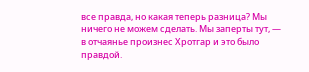все правда, но какая теперь разница? Мы ничего не можем сделать. Мы заперты тут, — в отчаянье произнес Хротгар и это было правдой.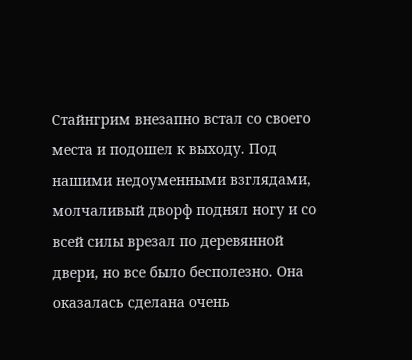Стайнгрим внезапно встал со своего места и подошел к выходу. Под нашими недоуменными взглядами, молчаливый дворф поднял ногу и со всей силы врезал по деревянной двери, но все было бесполезно. Она оказалась сделана очень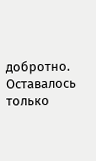добротно.
Оставалось только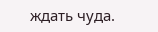ждать чуда.